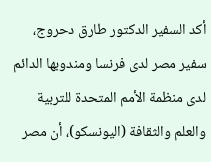أكد السفير الدكتور طارق دحروج، سفير مصر لدى فرنسا ومندوبها الدائم لدى منظمة الأمم المتحدة للتربية والعلم والثقافة (اليونسكو)، أن مصر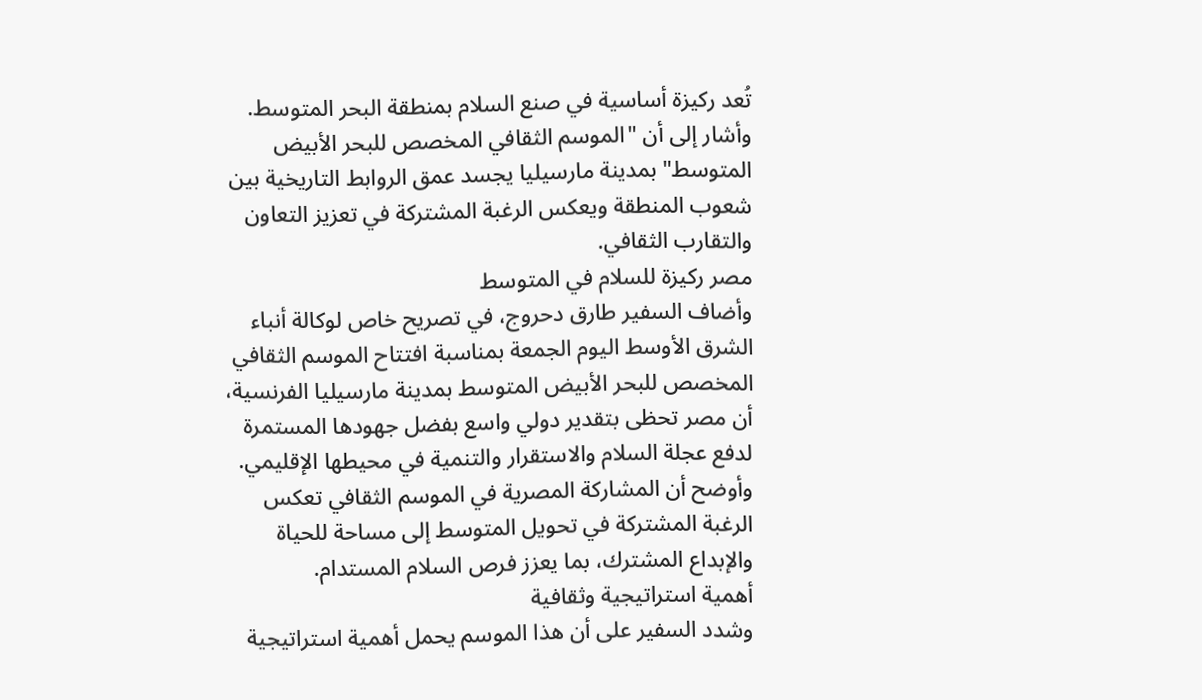تُعد ركيزة أساسية في صنع السلام بمنطقة البحر المتوسط. وأشار إلى أن "الموسم الثقافي المخصص للبحر الأبيض المتوسط" بمدينة مارسيليا يجسد عمق الروابط التاريخية بين شعوب المنطقة ويعكس الرغبة المشتركة في تعزيز التعاون والتقارب الثقافي.
مصر ركيزة للسلام في المتوسط
وأضاف السفير طارق دحروج، في تصريح خاص لوكالة أنباء الشرق الأوسط اليوم الجمعة بمناسبة افتتاح الموسم الثقافي المخصص للبحر الأبيض المتوسط بمدينة مارسيليا الفرنسية، أن مصر تحظى بتقدير دولي واسع بفضل جهودها المستمرة لدفع عجلة السلام والاستقرار والتنمية في محيطها الإقليمي. وأوضح أن المشاركة المصرية في الموسم الثقافي تعكس الرغبة المشتركة في تحويل المتوسط إلى مساحة للحياة والإبداع المشترك، بما يعزز فرص السلام المستدام.
أهمية استراتيجية وثقافية
وشدد السفير على أن هذا الموسم يحمل أهمية استراتيجية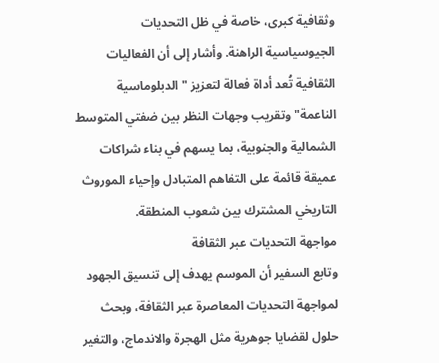وثقافية كبرى، خاصة في ظل التحديات الجيوسياسية الراهنة. وأشار إلى أن الفعاليات الثقافية تُعد أداة فعالة لتعزيز "الدبلوماسية الناعمة" وتقريب وجهات النظر بين ضفتي المتوسط الشمالية والجنوبية، بما يسهم في بناء شراكات عميقة قائمة على التفاهم المتبادل وإحياء الموروث التاريخي المشترك بين شعوب المنطقة.
مواجهة التحديات عبر الثقافة
وتابع السفير أن الموسم يهدف إلى تنسيق الجهود لمواجهة التحديات المعاصرة عبر الثقافة، وبحث حلول لقضايا جوهرية مثل الهجرة والاندماج، والتغير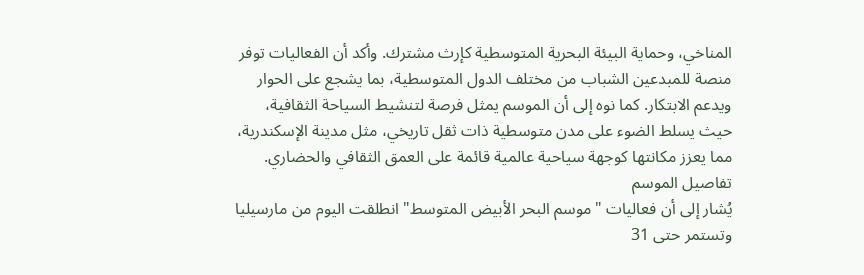المناخي، وحماية البيئة البحرية المتوسطية كإرث مشترك. وأكد أن الفعاليات توفر منصة للمبدعين الشباب من مختلف الدول المتوسطية، بما يشجع على الحوار ويدعم الابتكار. كما نوه إلى أن الموسم يمثل فرصة لتنشيط السياحة الثقافية، حيث يسلط الضوء على مدن متوسطية ذات ثقل تاريخي، مثل مدينة الإسكندرية، مما يعزز مكانتها كوجهة سياحية عالمية قائمة على العمق الثقافي والحضاري.
تفاصيل الموسم
يُشار إلى أن فعاليات "موسم البحر الأبيض المتوسط" انطلقت اليوم من مارسيليا وتستمر حتى 31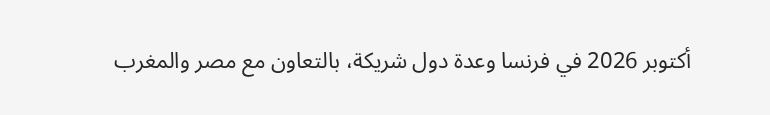أكتوبر 2026 في فرنسا وعدة دول شريكة، بالتعاون مع مصر والمغرب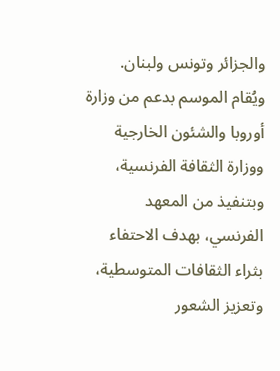والجزائر وتونس ولبنان. ويُقام الموسم بدعم من وزارة أوروبا والشئون الخارجية ووزارة الثقافة الفرنسية، وبتنفيذ من المعهد الفرنسي، بهدف الاحتفاء بثراء الثقافات المتوسطية، وتعزيز الشعور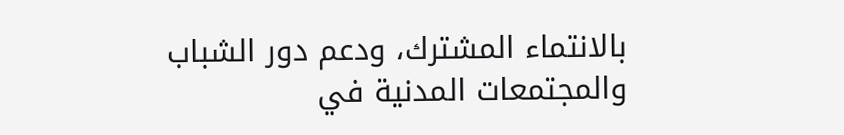بالانتماء المشترك، ودعم دور الشباب والمجتمعات المدنية في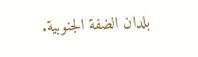بلدان الضفة الجنوبية.